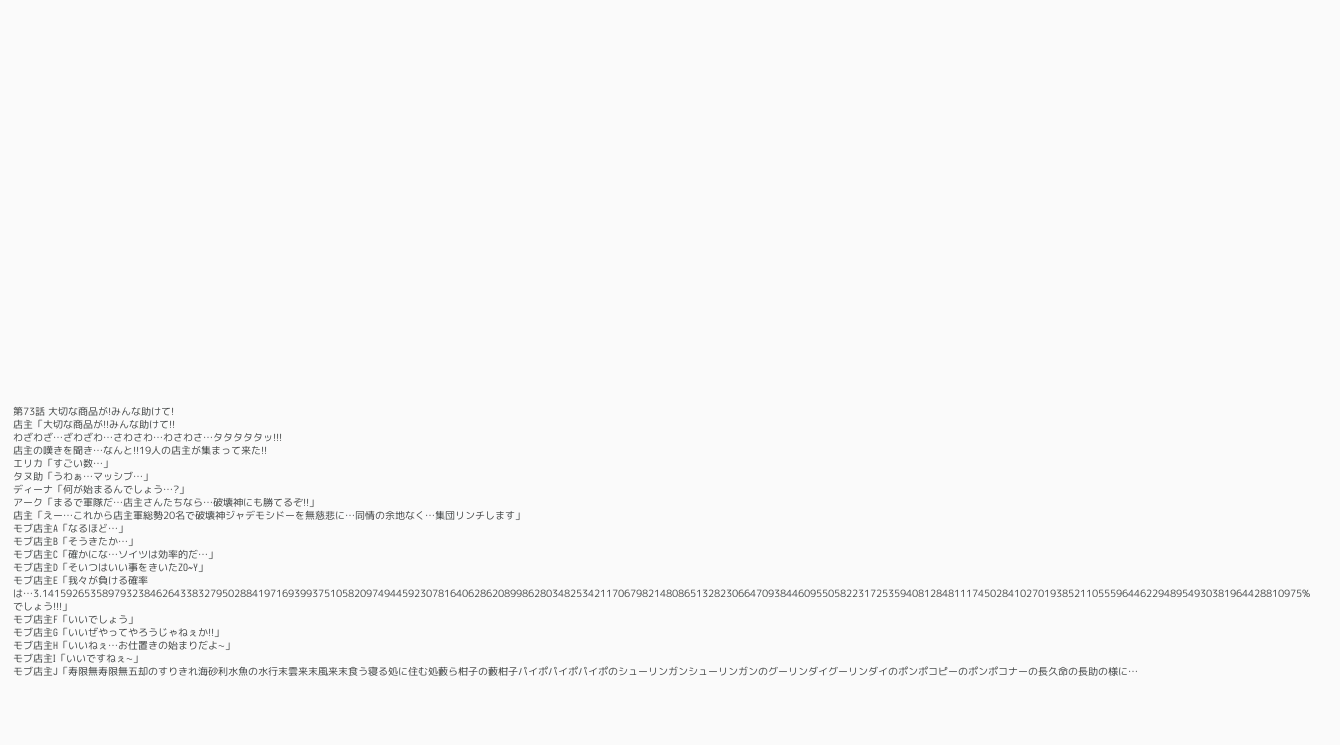第73話 大切な商品が!みんな助けて!
店主「大切な商品が!!みんな助けて!!
わざわざ…ざわざわ…さわさわ…わさわさ…タタタタタッ!!!
店主の嘆きを聞き…なんと!!19人の店主が集まって来た!!
エリカ「すごい数…」
タヌ助「うわぁ…マッシブ…」
ディーナ「何が始まるんでしょう…?」
アーク「まるで軍隊だ…店主さんたちなら…破壊神にも勝てるぞ!!」
店主「えー…これから店主軍総勢20名で破壊神ジャデモシドーを無慈悲に…同情の余地なく…集団リンチします」
モブ店主A「なるほど…」
モブ店主B「そうきたか…」
モブ店主C「確かにな…ソイツは効率的だ…」
モブ店主D「そいつはいい事をきいたZO~Y」
モブ店主E「我々が負ける確率は…3.141592653589793238462643383279502884197169399375105820974944592307816406286208998628034825342117067982148086513282306647093844609550582231725359408128481117450284102701938521105559644622948954930381964428810975%でしょう!!!」
モブ店主F「いいでしょう」
モブ店主G「いいぜやってやろうじゃねぇか!!」
モブ店主H「いいねぇ…お仕置きの始まりだよ~」
モブ店主I「いいですねぇ~」
モブ店主J「寿限無寿限無五却のすりきれ海砂利水魚の水行末雲来末風来末食う寝る処に住む処藪ら柑子の藪柑子パイポパイポパイポのシューリンガンシューリンガンのグーリンダイグーリンダイのポンポコピーのポンポコナーの長久命の長助の様に…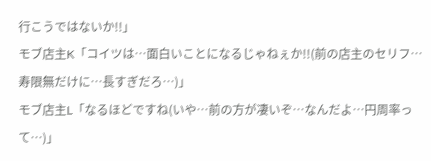行こうではないか!!」
モブ店主K「コイツは…面白いことになるじゃねぇか!!(前の店主のセリフ…寿限無だけに…長すぎだろ…)」
モブ店主L「なるほどですね(いや…前の方が凄いぞ…なんだよ…円周率って…)」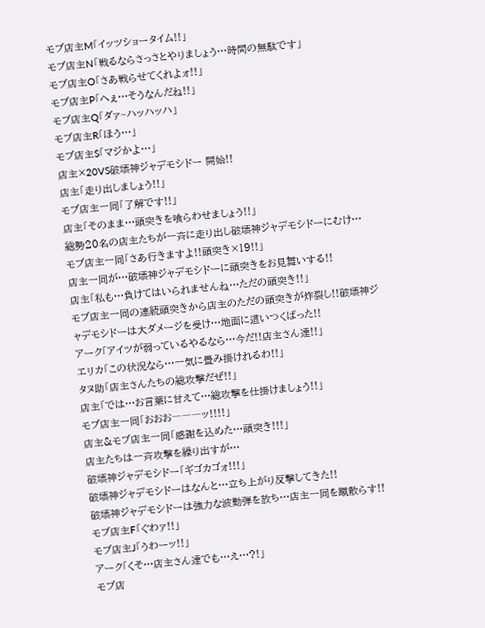モブ店主M「イッツショータイム!!」
モブ店主N「戦るならさっさとやりましょう…時間の無駄です」
モブ店主O「さあ戦らせてくれよォ!!」
モブ店主P「へぇ…そうなんだね!!」
モブ店主Q「ダァ~ハッハッハ」
モブ店主R「ほう…」
モブ店主S「マジかよ…」
店主×20VS破壊神ジャデモシドー 開始!!
店主「走り出しましょう!!」
モブ店主一同「了解です!!」
店主「そのまま…頭突きを喰らわせましょう!!」
総勢20名の店主たちが一斉に走り出し破壊神ジャデモシドーにむけ…
モブ店主一同「さあ行きますよ!!頭突き×19!!」
店主一同が…破壊神ジャデモシドーに頭突きをお見舞いする!!
店主「私も…負けてはいられませんね…ただの頭突き!!」
モブ店主一同の連続頭突きから店主のただの頭突きが炸裂し!!破壊神ジャデモシドーは大ダメージを受け…地面に這いつくばった!!
アーク「アイツが弱っているやるなら…今だ!!店主さん達!!」
エリカ「この状況なら…一気に畳み掛けれるわ!!」
タヌ助「店主さんたちの総攻撃だぜ!!」
店主「では…お言葉に甘えて…総攻撃を仕掛けましょう!!」
モブ店主一同「おおお―――ッ!!!!」
店主&モブ店主一同「感謝を込めた…頭突き!!!」
店主たちは一斉攻撃を繰り出すが…
破壊神ジャデモシドー「ギゴカゴォ!!!」
破壊神ジャデモシドーはなんと…立ち上がり反撃してきた!!
破壊神ジャデモシドーは強力な波動弾を放ち…店主一同を蹴散らす!!
モブ店主F「ぐわァ!!」
モブ店主J「うわーッ!!」
アーク「くそ…店主さん達でも…え…?!」
モブ店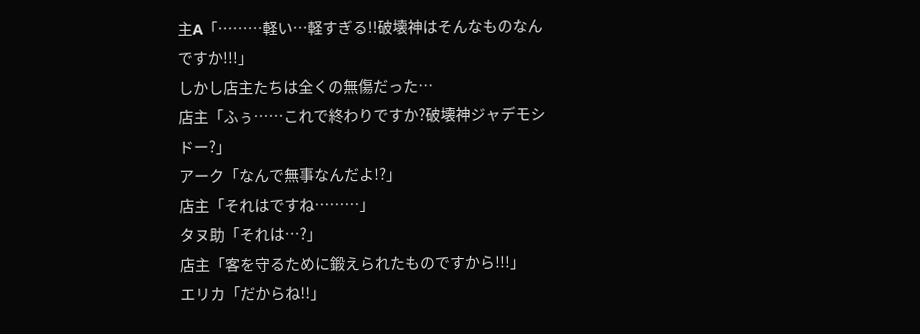主A「………軽い…軽すぎる!!破壊神はそんなものなんですか!!!」
しかし店主たちは全くの無傷だった…
店主「ふぅ……これで終わりですか?破壊神ジャデモシドー?」
アーク「なんで無事なんだよ!?」
店主「それはですね………」
タヌ助「それは…?」
店主「客を守るために鍛えられたものですから!!!」
エリカ「だからね!!」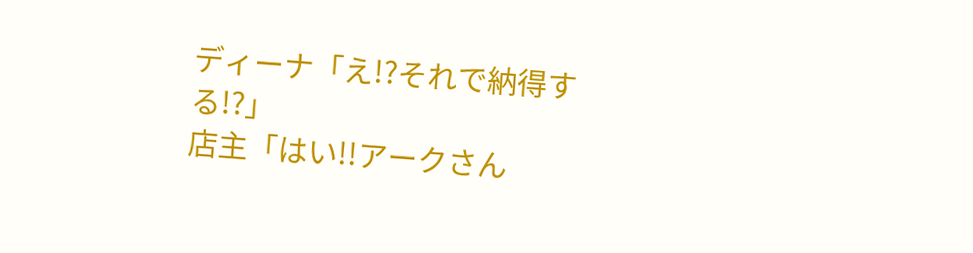ディーナ「え!?それで納得する!?」
店主「はい!!アークさん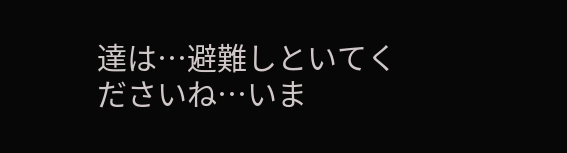達は…避難しといてくださいね…いま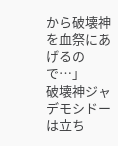から破壊神を血祭にあげるので…」
破壊神ジャデモシドーは立ち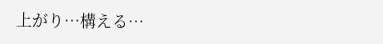上がり…構える…